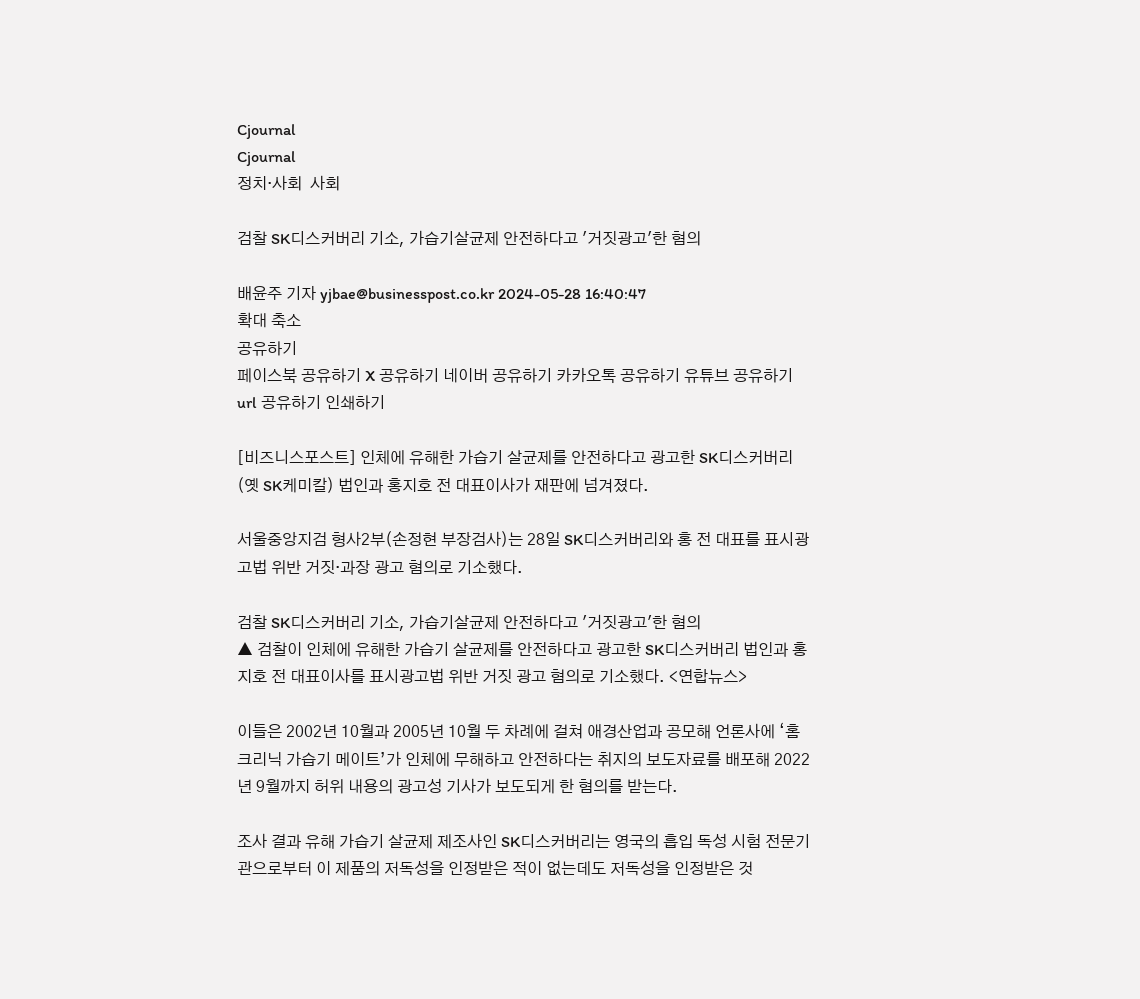Cjournal
Cjournal
정치·사회  사회

검찰 SK디스커버리 기소, 가습기살균제 안전하다고 '거짓광고'한 혐의

배윤주 기자 yjbae@businesspost.co.kr 2024-05-28 16:40:47
확대 축소
공유하기
페이스북 공유하기 X 공유하기 네이버 공유하기 카카오톡 공유하기 유튜브 공유하기 url 공유하기 인쇄하기

[비즈니스포스트] 인체에 유해한 가습기 살균제를 안전하다고 광고한 SK디스커버리(옛 SK케미칼) 법인과 홍지호 전 대표이사가 재판에 넘겨졌다.

서울중앙지검 형사2부(손정현 부장검사)는 28일 SK디스커버리와 홍 전 대표를 표시광고법 위반 거짓·과장 광고 혐의로 기소했다.

검찰 SK디스커버리 기소, 가습기살균제 안전하다고 '거짓광고'한 혐의
▲ 검찰이 인체에 유해한 가습기 살균제를 안전하다고 광고한 SK디스커버리 법인과 홍지호 전 대표이사를 표시광고법 위반 거짓 광고 혐의로 기소했다. <연합뉴스>

이들은 2002년 10월과 2005년 10월 두 차례에 걸쳐 애경산업과 공모해 언론사에 ‘홈크리닉 가습기 메이트’가 인체에 무해하고 안전하다는 취지의 보도자료를 배포해 2022년 9월까지 허위 내용의 광고성 기사가 보도되게 한 혐의를 받는다.

조사 결과 유해 가습기 살균제 제조사인 SK디스커버리는 영국의 흡입 독성 시험 전문기관으로부터 이 제품의 저독성을 인정받은 적이 없는데도 저독성을 인정받은 것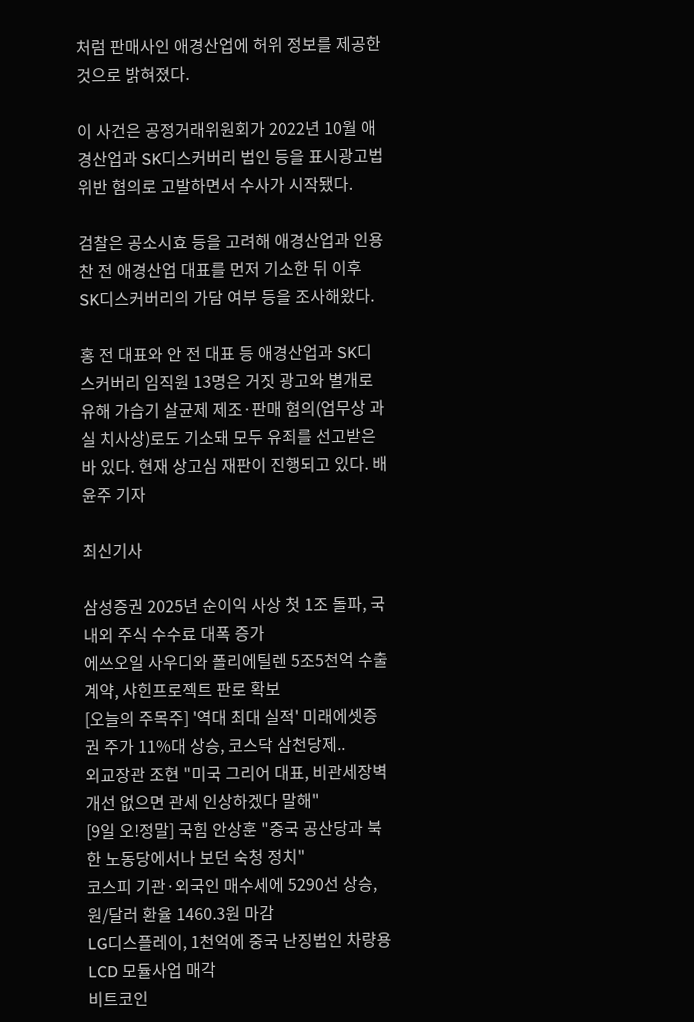처럼 판매사인 애경산업에 허위 정보를 제공한 것으로 밝혀졌다.

이 사건은 공정거래위원회가 2022년 10월 애경산업과 SK디스커버리 법인 등을 표시광고법 위반 혐의로 고발하면서 수사가 시작됐다.

검찰은 공소시효 등을 고려해 애경산업과 인용찬 전 애경산업 대표를 먼저 기소한 뒤 이후 SK디스커버리의 가담 여부 등을 조사해왔다.

홍 전 대표와 안 전 대표 등 애경산업과 SK디스커버리 임직원 13명은 거짓 광고와 별개로 유해 가습기 살균제 제조·판매 혐의(업무상 과실 치사상)로도 기소돼 모두 유죄를 선고받은 바 있다. 현재 상고심 재판이 진행되고 있다. 배윤주 기자

최신기사

삼성증권 2025년 순이익 사상 첫 1조 돌파, 국내외 주식 수수료 대폭 증가
에쓰오일 사우디와 폴리에틸렌 5조5천억 수출 계약, 샤힌프로젝트 판로 확보
[오늘의 주목주] '역대 최대 실적' 미래에셋증권 주가 11%대 상승, 코스닥 삼천당제..
외교장관 조현 "미국 그리어 대표, 비관세장벽 개선 없으면 관세 인상하겠다 말해"
[9일 오!정말] 국힘 안상훈 "중국 공산당과 북한 노동당에서나 보던 숙청 정치"
코스피 기관·외국인 매수세에 5290선 상승, 원/달러 환율 1460.3원 마감
LG디스플레이, 1천억에 중국 난징법인 차량용 LCD 모듈사업 매각
비트코인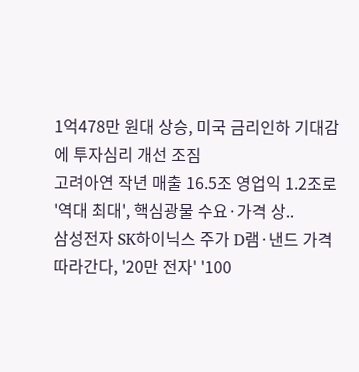1억478만 원대 상승, 미국 금리인하 기대감에 투자심리 개선 조짐
고려아연 작년 매출 16.5조 영업익 1.2조로 '역대 최대', 핵심광물 수요·가격 상..
삼성전자 SK하이닉스 주가 D램·낸드 가격 따라간다, '20만 전자' '100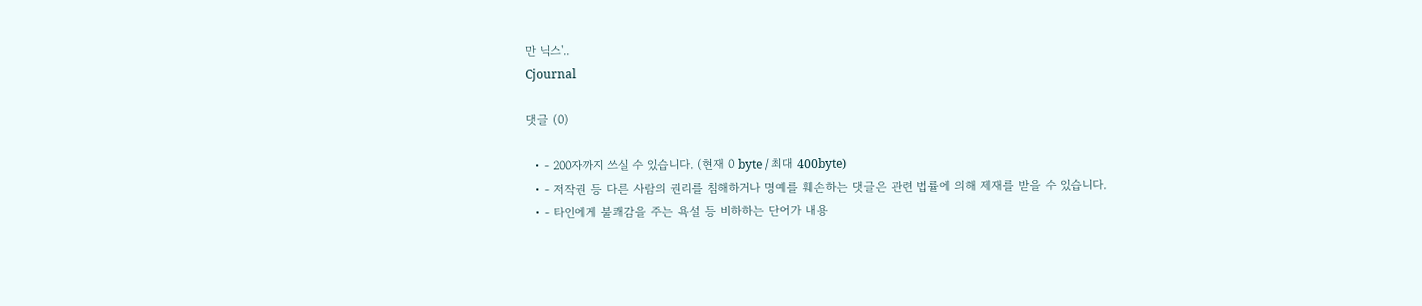만 닉스'..
Cjournal

댓글 (0)

  • - 200자까지 쓰실 수 있습니다. (현재 0 byte / 최대 400byte)
  • - 저작권 등 다른 사람의 권리를 침해하거나 명예를 훼손하는 댓글은 관련 법률에 의해 제재를 받을 수 있습니다.
  • - 타인에게 불쾌감을 주는 욕설 등 비하하는 단어가 내용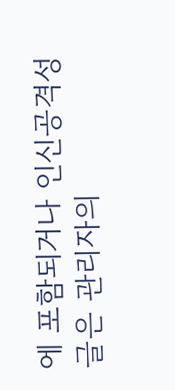에 포함되거나 인신공격성 글은 관리자의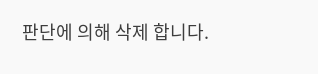판단에 의해 삭제 합니다.